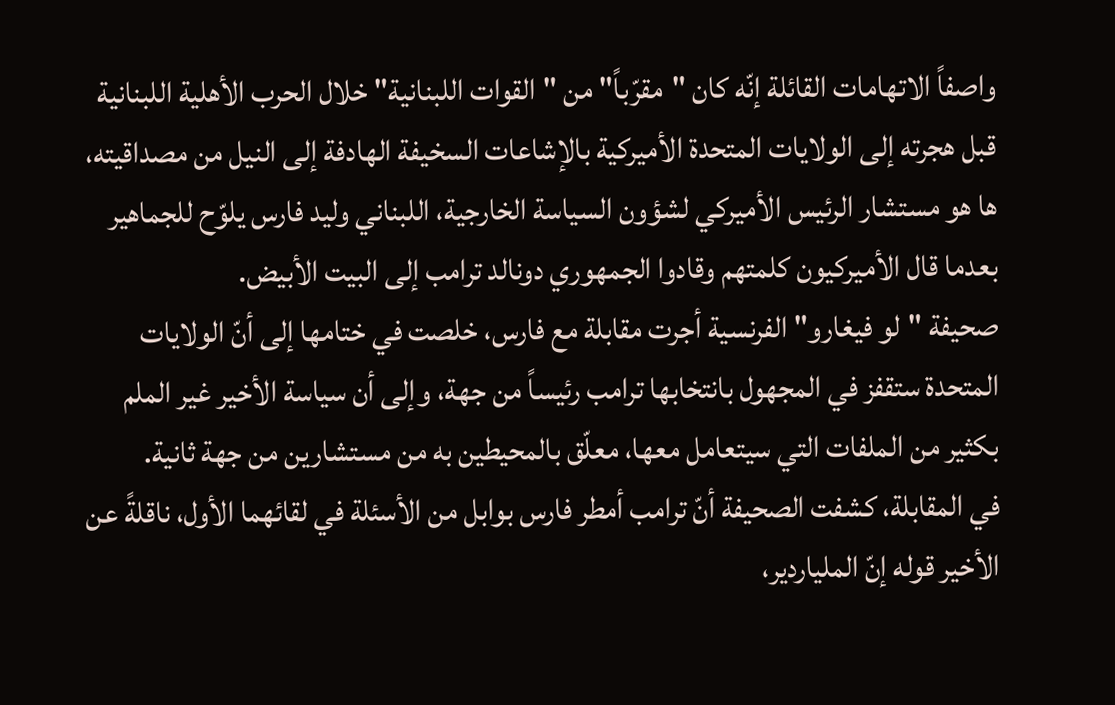واصفاً الاتهامات القائلة إنّه كان "مقرّباً" من "القوات اللبنانية" خلال الحرب الأهلية اللبنانية قبل هجرته إلى الولايات المتحدة الأميركية بالإشاعات السخيفة الهادفة إلى النيل من مصداقيته، ها هو مستشار الرئيس الأميركي لشؤون السياسة الخارجية، اللبناني وليد فارس يلوّح للجماهير بعدما قال الأميركيون كلمتهم وقادوا الجمهوري دونالد ترامب إلى البيت الأبيض.
صحيفة "لو فيغارو" الفرنسية أجرت مقابلة مع فارس، خلصت في ختامها إلى أنّ الولايات المتحدة ستقفز في المجهول بانتخابها ترامب رئيساً من جهة، وإلى أن سياسة الأخير غير الملم بكثير من الملفات التي سيتعامل معها، معلّق بالمحيطين به من مستشارين من جهة ثانية.
في المقابلة، كشفت الصحيفة أنّ ترامب أمطر فارس بوابل من الأسئلة في لقائهما الأول، ناقلةً عن الأخير قوله إنّ الملياردير،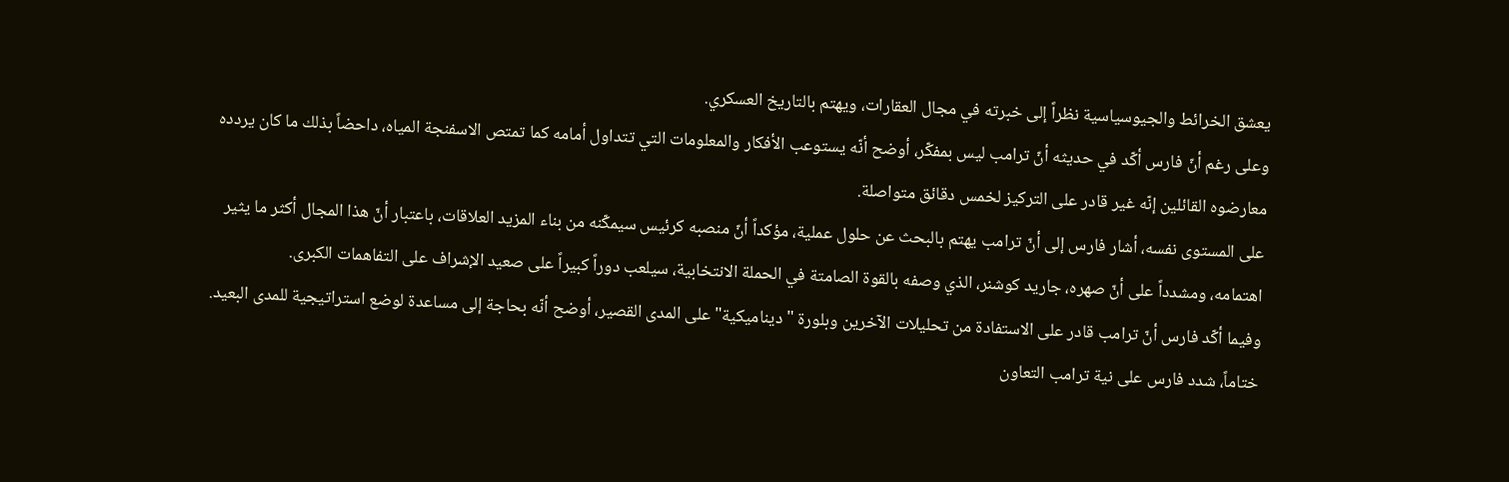يعشق الخرائط والجيوسياسية نظراً إلى خبرته في مجال العقارات، ويهتم بالتاريخ العسكري.
وعلى رغم أنّ فارس أكّد في حديثه أنّ ترامب ليس بمفكّر، أوضح أنّه يستوعب الأفكار والمعلومات التي تتداول أمامه كما تمتص الاسفنجة المياه، داحضاً بذلك ما كان يردده معارضوه القائلين إنّه غير قادر على التركيز لخمس دقائق متواصلة.
على المستوى نفسه، أشار فارس إلى أنّ ترامب يهتم بالبحث عن حلول عملية، مؤكداً أنّ منصبه كرئيس سيمكّنه من بناء المزيد العلاقات، باعتبار أنّ هذا المجال أكثر ما يثير اهتمامه، ومشدداً على أنّ صهره، جاريد كوشنر، الذي وصفه بالقوة الصامتة في الحملة الانتخابية، سيلعب دوراً كبيراً على صعيد الإشراف على التفاهمات الكبرى.
وفيما أكّد فارس أنّ ترامب قادر على الاستفادة من تحليلات الآخرين وبلورة "ديناميكية" على المدى القصير، أوضح أنّه بحاجة إلى مساعدة لوضع استراتيجية للمدى البعيد.
ختاماً، شدد فارس على نية ترامب التعاون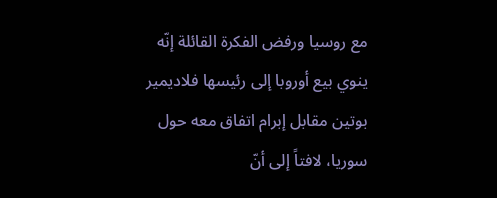مع روسيا ورفض الفكرة القائلة إنّه ينوي بيع أوروبا إلى رئيسها فلاديمير بوتين مقابل إبرام اتفاق معه حول سوريا، لافتاً إلى أنّ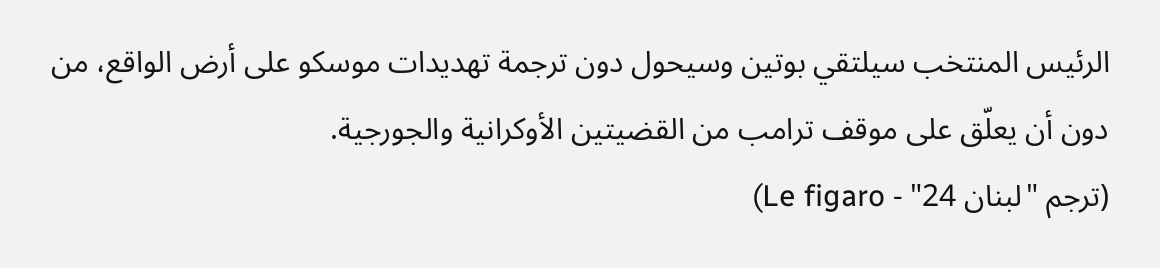الرئيس المنتخب سيلتقي بوتين وسيحول دون ترجمة تهديدات موسكو على أرض الواقع، من دون أن يعلّق على موقف ترامب من القضيتين الأوكرانية والجورجية.
(ترجم "لبنان 24" - Le figaro)